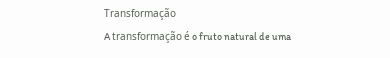Transformação
A transformação é o fruto natural de uma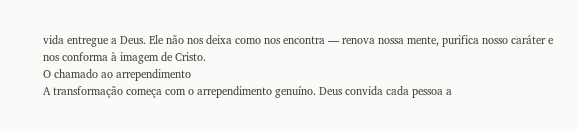vida entregue a Deus. Ele não nos deixa como nos encontra — renova nossa mente, purifica nosso caráter e nos conforma à imagem de Cristo.
O chamado ao arrependimento
A transformação começa com o arrependimento genuíno. Deus convida cada pessoa a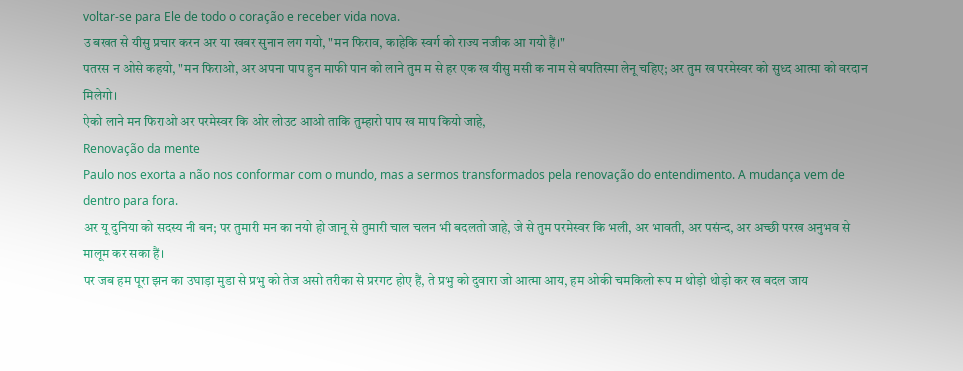voltar-se para Ele de todo o coração e receber vida nova.
उ बखत से यीसु प्रचार करन अर या खबर सुनान लग गयो, "मन फिराव, काहेकि स्वर्ग को राज्य नजीक आ गयो हैं।"
पतरस न ओसे कहयो, "मन फिराओ, अर अपना पाप हुन माफी पान को लाने तुम म से हर एक ख यीसु मसी क नाम से बपतिस्मा लेनू चहिए; अर तुम ख परमेस्वर को सुध्द आत्मा को वरदान मिलेगो।
ऐको लाने मन फिराओ अर परमेस्वर कि ओर लोउट आओ ताकि तुम्हारो पाप ख माप कियो जाहे,
Renovação da mente
Paulo nos exorta a não nos conformar com o mundo, mas a sermos transformados pela renovação do entendimento. A mudança vem de dentro para fora.
अर यू दुनिया को सदस्य नी बन; पर तुमारी मन का नयो हो जानू से तुमारी चाल चलन भी बदलतो जाहे, जे से तुम परमेस्वर कि भली, अर भावती, अर पसंन्द, अर अच्छी परख अनुभव से मालूम कर सका हैं।
पर जब हम पूरा झन का उघाड़ा मुडा से प्रभु को तेज असो तरीका से प्ररगट होए हैं, ते प्रभु को दुवारा जो आत्मा आय, हम ओकी चमकिलो रूप म थोड़ो थोड़ो कर ख बदल जाय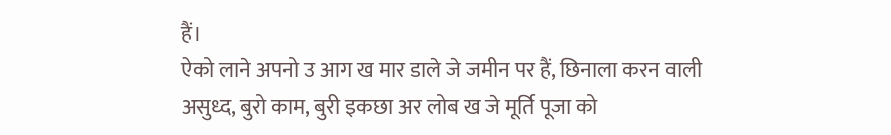हैं।
ऐको लाने अपनो उ आग ख मार डाले जे जमीन पर हैं, छिनाला करन वाली असुध्द, बुरो काम, बुरी इकछा अर लोब ख जे मूर्ति पूजा को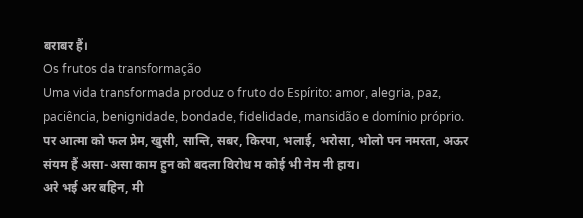बराबर हैं।
Os frutos da transformação
Uma vida transformada produz o fruto do Espírito: amor, alegria, paz, paciência, benignidade, bondade, fidelidade, mansidão e domínio próprio.
पर आत्मा को फल प्रेम, खुसी, सान्ति, सबर, किरपा, भलाई, भरोसा, भोलो पन नमरता, अऊर संयम हैं असा-असा काम हुन को बदला विरोध म कोई भी नेम नी हाय।
अरे भई अर बहिन, मी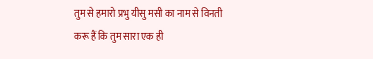तुम से हमारो प्रभु यीसु मसी का नाम से विनती करू हैं कि तुम सारा एक ही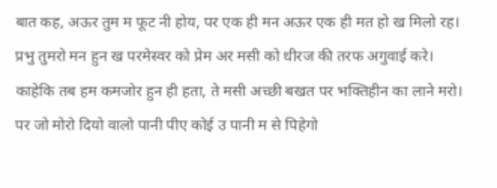बात कह, अऊर तुम म फूट नी होय, पर एक ही मन अऊर एक ही मत हो ख मिलो रह।
प्रभु तुमरो मन हुन ख परमेस्वर को प्रेम अर मसी को धीरज की तरफ अगुवाई करे।
काहेकि तब हम कमजोर हुन ही हता, ते मसी अच्छी बखत पर भक्तिहीन का लाने मरो।
पर जो मोरो दियो वालो पानी पीए कोई उ पानी म से पिहेगो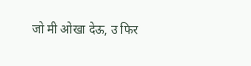जो मी ओखा देऊ, उ फिर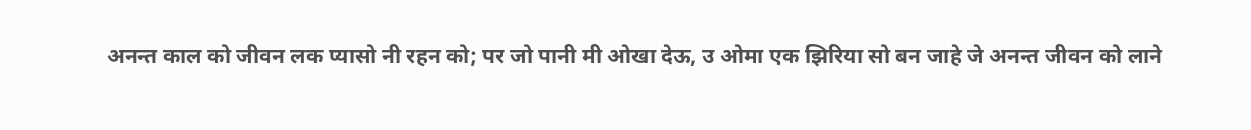अनन्त काल को जीवन लक प्यासो नी रहन को; पर जो पानी मी ओखा देऊ, उ ओमा एक झिरिया सो बन जाहे जे अनन्त जीवन को लाने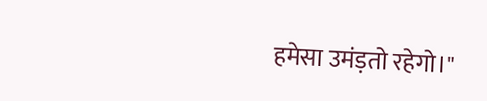हमेसा उमंड़तो रहेगो।"